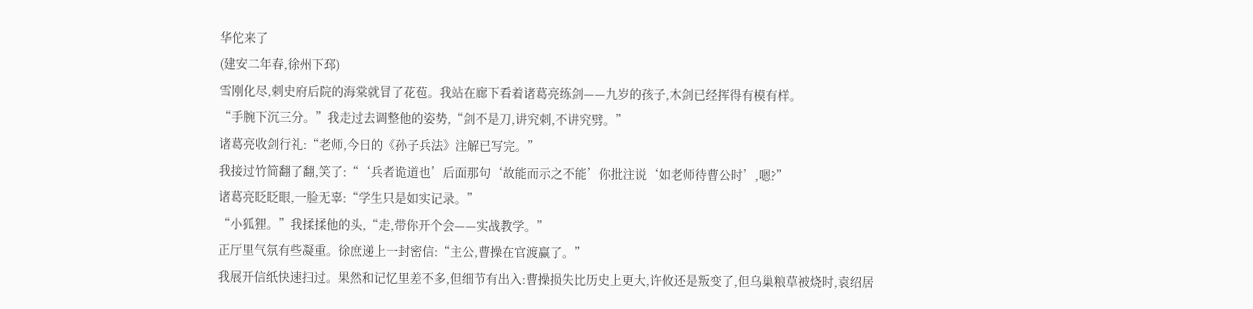华佗来了
(建安二年春,徐州下邳)
雪刚化尽,刺史府后院的海棠就冒了花苞。我站在廊下看着诸葛亮练剑——九岁的孩子,木剑已经挥得有模有样。
“手腕下沉三分。”我走过去调整他的姿势,“剑不是刀,讲究刺,不讲究劈。”
诸葛亮收剑行礼:“老师,今日的《孙子兵法》注解已写完。”
我接过竹简翻了翻,笑了:“‘兵者诡道也’后面那句‘故能而示之不能’你批注说‘如老师待曹公时’,嗯?”
诸葛亮眨眨眼,一脸无辜:“学生只是如实记录。”
“小狐狸。”我揉揉他的头,“走,带你开个会——实战教学。”
正厅里气氛有些凝重。徐庶递上一封密信:“主公,曹操在官渡赢了。”
我展开信纸快速扫过。果然和记忆里差不多,但细节有出入:曹操损失比历史上更大,许攸还是叛变了,但乌巢粮草被烧时,袁绍居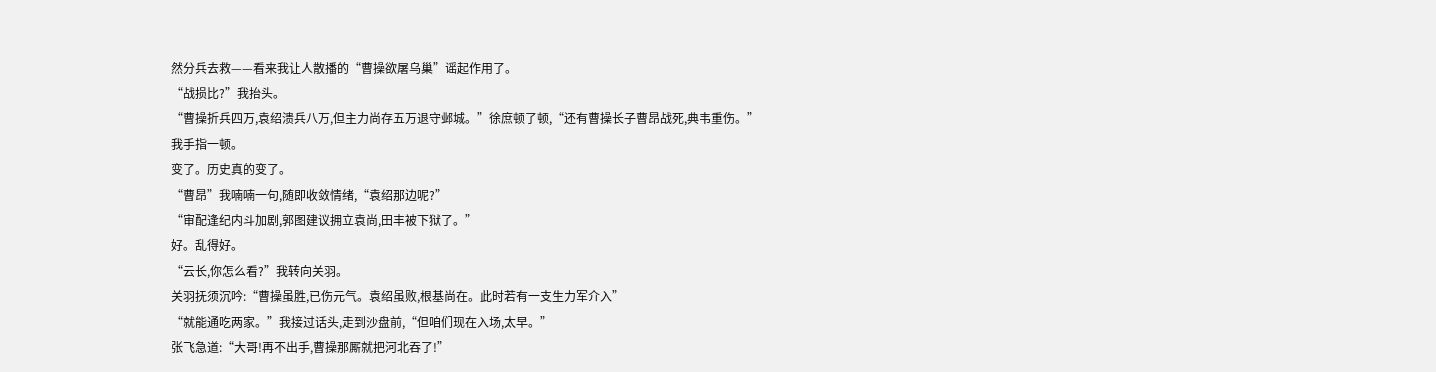然分兵去救——看来我让人散播的“曹操欲屠乌巢”谣起作用了。
“战损比?”我抬头。
“曹操折兵四万,袁绍溃兵八万,但主力尚存五万退守邺城。”徐庶顿了顿,“还有曹操长子曹昂战死,典韦重伤。”
我手指一顿。
变了。历史真的变了。
“曹昂”我喃喃一句,随即收敛情绪,“袁绍那边呢?”
“审配逢纪内斗加剧,郭图建议拥立袁尚,田丰被下狱了。”
好。乱得好。
“云长,你怎么看?”我转向关羽。
关羽抚须沉吟:“曹操虽胜,已伤元气。袁绍虽败,根基尚在。此时若有一支生力军介入”
“就能通吃两家。”我接过话头,走到沙盘前,“但咱们现在入场,太早。”
张飞急道:“大哥!再不出手,曹操那厮就把河北吞了!”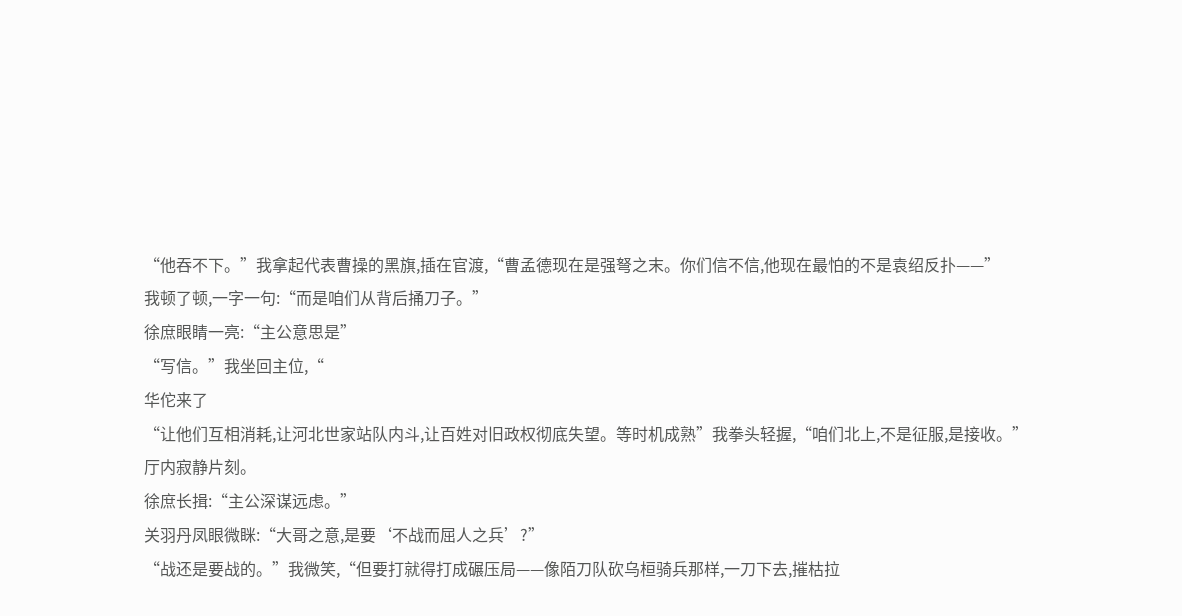“他吞不下。”我拿起代表曹操的黑旗,插在官渡,“曹孟德现在是强弩之末。你们信不信,他现在最怕的不是袁绍反扑——”
我顿了顿,一字一句:“而是咱们从背后捅刀子。”
徐庶眼睛一亮:“主公意思是”
“写信。”我坐回主位,“
华佗来了
“让他们互相消耗,让河北世家站队内斗,让百姓对旧政权彻底失望。等时机成熟”我拳头轻握,“咱们北上,不是征服,是接收。”
厅内寂静片刻。
徐庶长揖:“主公深谋远虑。”
关羽丹凤眼微眯:“大哥之意,是要‘不战而屈人之兵’?”
“战还是要战的。”我微笑,“但要打就得打成碾压局——像陌刀队砍乌桓骑兵那样,一刀下去,摧枯拉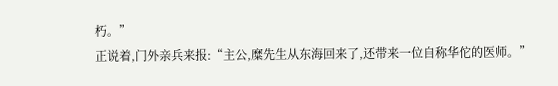朽。”
正说着,门外亲兵来报:“主公,糜先生从东海回来了,还带来一位自称华佗的医师。”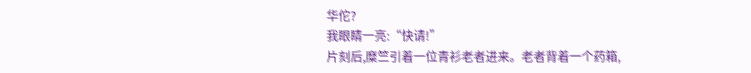华佗?
我眼睛一亮:“快请!”
片刻后,糜竺引着一位青衫老者进来。老者背着一个药箱,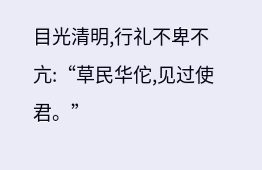目光清明,行礼不卑不亢:“草民华佗,见过使君。”